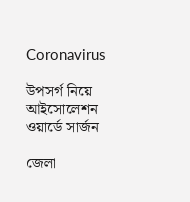Coronavirus

উপসর্গ নিয়ে আইসোলেশন ওয়ার্ডে সার্জন

জেলা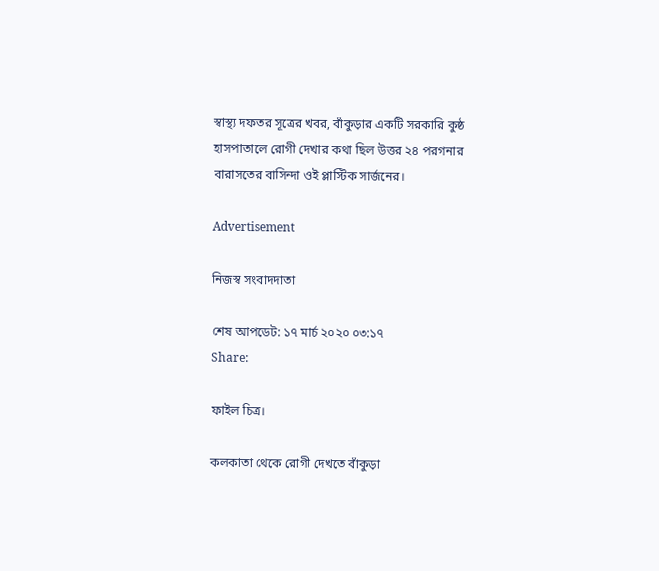স্বাস্থ্য দফতর সূত্রের খবর, বাঁকুড়ার একটি সরকারি কুষ্ঠ হাসপাতালে রোগী দেখার কথা ছিল উত্তর ২৪ পরগনার বারাসতের বাসিন্দা ওই প্লাস্টিক সার্জনের।

Advertisement

নিজস্ব সংবাদদাতা

শেষ আপডেট: ১৭ মার্চ ২০২০ ০৩:১৭
Share:

ফাইল চিত্র।

কলকাতা থেকে রোগী দেখতে বাঁকুড়া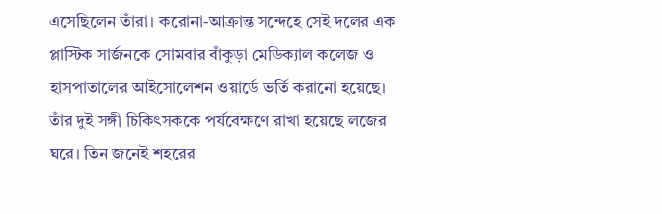এসেছিলেন তাঁরা। করোনা-আক্রান্ত সন্দেহে সেই দলের এক প্লাস্টিক সার্জনকে সোমবার বাঁকুড়া মেডিক্যাল কলেজ ও হাসপাতালের আইসোলেশন ওয়ার্ডে ভর্তি করানো হয়েছে। তাঁর দুই সঙ্গী চিকিৎসককে পর্যবেক্ষণে রাখা হয়েছে লজের ঘরে। তিন জনেই শহরের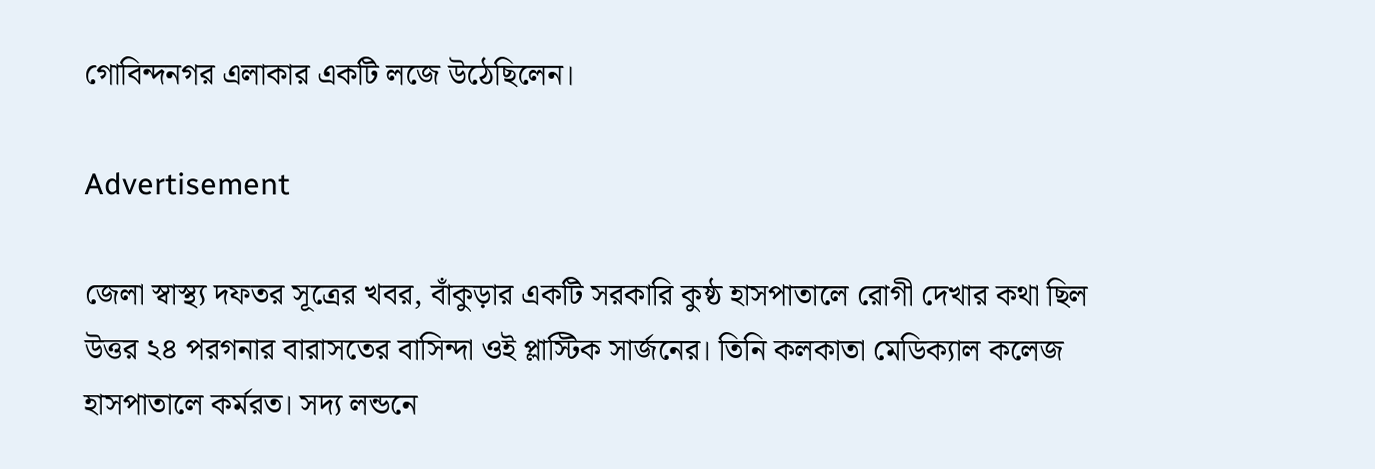গোবিন্দনগর এলাকার একটি লজে উঠেছিলেন।

Advertisement

জেলা স্বাস্থ্য দফতর সূত্রের খবর, বাঁকুড়ার একটি সরকারি কুষ্ঠ হাসপাতালে রোগী দেখার কথা ছিল উত্তর ২৪ পরগনার বারাসতের বাসিন্দা ওই প্লাস্টিক সার্জনের। তিনি কলকাতা মেডিক্যাল কলেজ হাসপাতালে কর্মরত। সদ্য লন্ডনে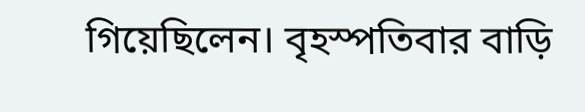গিয়েছিলেন। বৃহস্পতিবার বাড়ি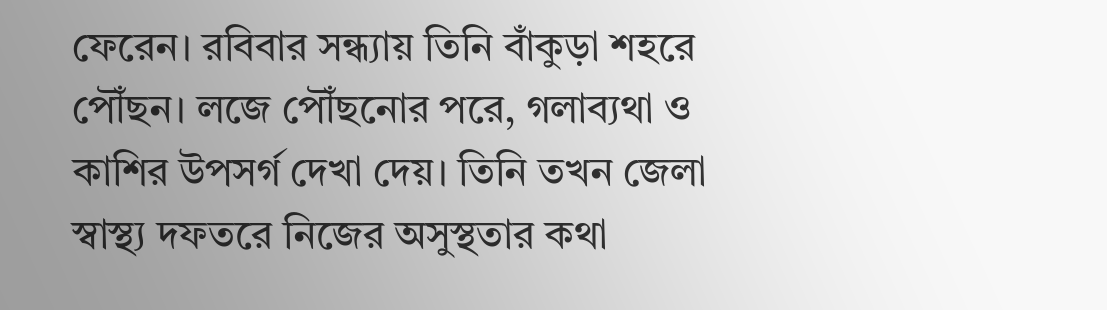ফেরেন। রবিবার সন্ধ্যায় তিনি বাঁকুড়া শহরে পৌঁছন। লজে পৌঁছনোর পরে, গলাব্যথা ও কাশির উপসর্গ দেখা দেয়। তিনি তখন জেলা স্বাস্থ্য দফতরে নিজের অসুস্থতার কথা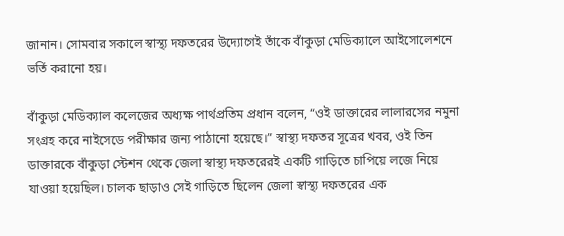জানান। সোমবার সকালে স্বাস্থ্য দফতরের উদ্যোগেই তাঁকে বাঁকুড়া মেডিক্যালে আইসোলেশনে ভর্তি করানো হয়।

বাঁকুড়া মেডিক্যাল কলেজের অধ্যক্ষ পার্থপ্রতিম প্রধান বলেন, “ওই ডাক্তারের লালারসের নমুনা সংগ্রহ করে নাইসেডে পরীক্ষার জন্য পাঠানো হয়েছে।” স্বাস্থ্য দফতর সূত্রের খবর, ওই তিন ডাক্তারকে বাঁকুড়া স্টেশন থেকে জেলা স্বাস্থ্য দফতরেরই একটি গাড়িতে চাপিয়ে লজে নিয়ে যাওয়া হয়েছিল। চালক ছাড়াও সেই গাড়িতে ছিলেন জেলা স্বাস্থ্য দফতরের এক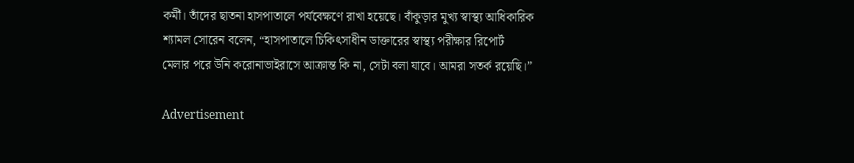কর্মী। তাঁদের ছাতনা হাসপাতালে পর্যবেক্ষণে রাখা হয়েছে। বাঁকুড়ার মুখ্য স্বাস্থ্য আধিকারিক শ্যামল সোরেন বলেন, “হাসপাতালে চিকিৎসাধীন ডাক্তারের স্বাস্থ্য পরীক্ষার রিপোর্ট মেলার পরে উনি করোনাভাইরাসে আক্রান্ত কি না, সেটা বলা যাবে। আমরা সতর্ক রয়েছি।”

Advertisement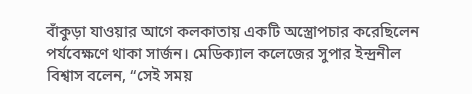বাঁকুড়া যাওয়ার আগে কলকাতায় একটি অস্ত্রোপচার করেছিলেন পর্যবেক্ষণে থাকা সার্জন। মেডিক্যাল কলেজের সুপার ইন্দ্রনীল বিশ্বাস বলেন, ‘‘সেই সময়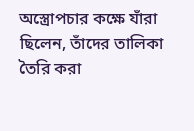অস্ত্রোপচার কক্ষে যাঁরা ছিলেন, তাঁদের তালিকা তৈরি করা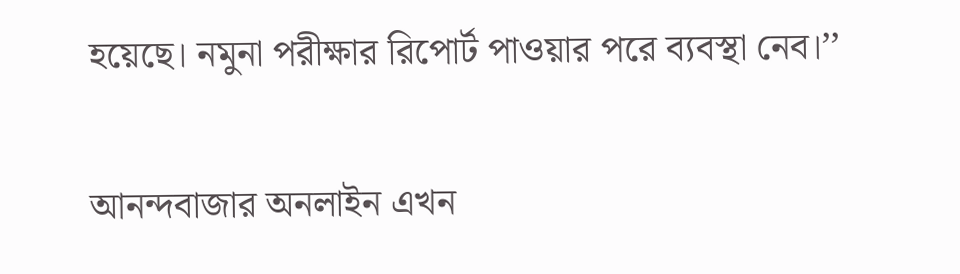হয়েছে। নমুনা পরীক্ষার রিপোর্ট পাওয়ার পরে ব্যবস্থা নেব।’’

আনন্দবাজার অনলাইন এখন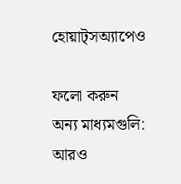হোয়াট্‌সঅ্যাপেও

ফলো করুন
অন্য মাধ্যমগুলি:
আরও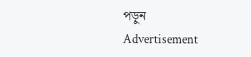পড়ুন
Advertisement